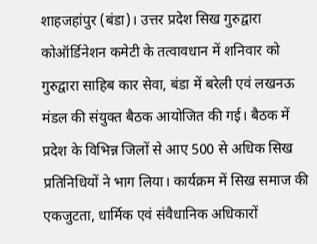शाहजहांपुर (बंडा)। उत्तर प्रदेश सिख गुरुद्वारा कोऑर्डिनेशन कमेटी के तत्वावधान में शनिवार को गुरुद्वारा साहिब कार सेवा, बंडा में बरेली एवं लखनऊ मंडल की संयुक्त बैठक आयोजित की गई। बैठक में प्रदेश के विभिन्न जिलों से आए 500 से अधिक सिख प्रतिनिधियों ने भाग लिया। कार्यक्रम में सिख समाज की एकजुटता, धार्मिक एवं संवैधानिक अधिकारों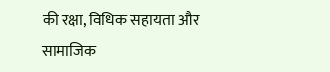की रक्षा, विधिक सहायता और सामाजिक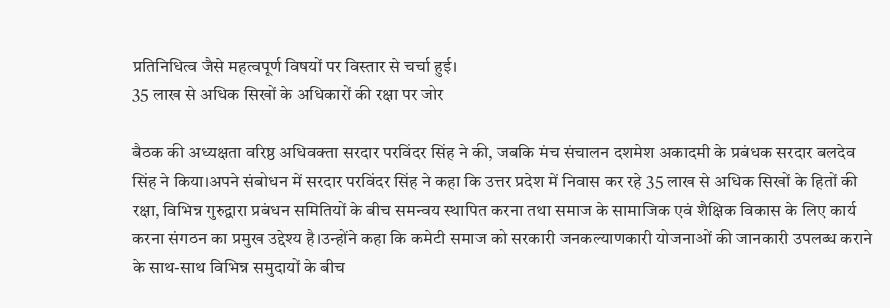प्रतिनिधित्व जैसे महत्वपूर्ण विषयों पर विस्तार से चर्चा हुई।
35 लाख से अधिक सिखों के अधिकारों की रक्षा पर जोर

बैठक की अध्यक्षता वरिष्ठ अधिवक्ता सरदार परविंदर सिंह ने की, जबकि मंच संचालन दशमेश अकादमी के प्रबंधक सरदार बलदेव सिंह ने किया।अपने संबोधन में सरदार परविंदर सिंह ने कहा कि उत्तर प्रदेश में निवास कर रहे 35 लाख से अधिक सिखों के हितों की रक्षा, विभिन्न गुरुद्वारा प्रबंधन समितियों के बीच समन्वय स्थापित करना तथा समाज के सामाजिक एवं शैक्षिक विकास के लिए कार्य करना संगठन का प्रमुख उद्देश्य है।उन्होंने कहा कि कमेटी समाज को सरकारी जनकल्याणकारी योजनाओं की जानकारी उपलब्ध कराने के साथ-साथ विभिन्न समुदायों के बीच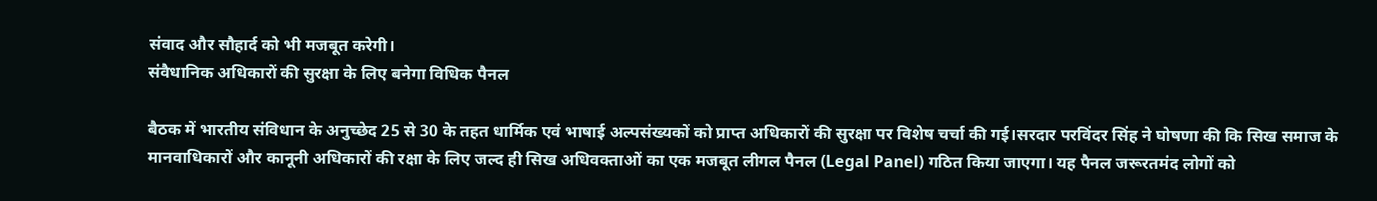संवाद और सौहार्द को भी मजबूत करेगी।
संवैधानिक अधिकारों की सुरक्षा के लिए बनेगा विधिक पैनल

बैठक में भारतीय संविधान के अनुच्छेद 25 से 30 के तहत धार्मिक एवं भाषाई अल्पसंख्यकों को प्राप्त अधिकारों की सुरक्षा पर विशेष चर्चा की गई।सरदार परविंदर सिंह ने घोषणा की कि सिख समाज के मानवाधिकारों और कानूनी अधिकारों की रक्षा के लिए जल्द ही सिख अधिवक्ताओं का एक मजबूत लीगल पैनल (Legal Panel) गठित किया जाएगा। यह पैनल जरूरतमंद लोगों को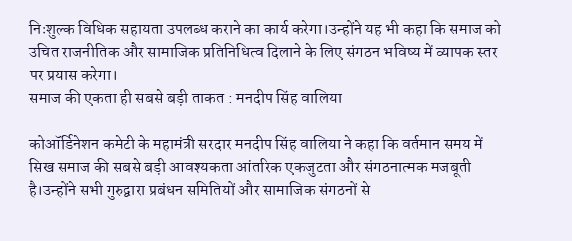निःशुल्क विधिक सहायता उपलब्ध कराने का कार्य करेगा।उन्होंने यह भी कहा कि समाज को उचित राजनीतिक और सामाजिक प्रतिनिधित्व दिलाने के लिए संगठन भविष्य में व्यापक स्तर पर प्रयास करेगा।
समाज की एकता ही सबसे बड़ी ताकत : मनदीप सिंह वालिया

कोऑर्डिनेशन कमेटी के महामंत्री सरदार मनदीप सिंह वालिया ने कहा कि वर्तमान समय में सिख समाज की सबसे बड़ी आवश्यकता आंतरिक एकजुटता और संगठनात्मक मजबूती है।उन्होंने सभी गुरुद्वारा प्रबंधन समितियों और सामाजिक संगठनों से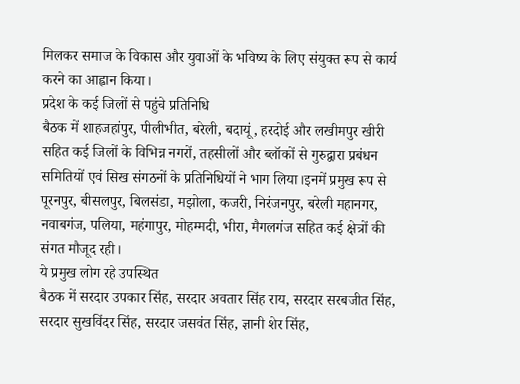मिलकर समाज के विकास और युवाओं के भविष्य के लिए संयुक्त रूप से कार्य करने का आह्वान किया।
प्रदेश के कई जिलों से पहुंचे प्रतिनिधि
बैठक में शाहजहांपुर, पीलीभीत, बरेली, बदायूं, हरदोई और लखीमपुर खीरी सहित कई जिलों के विभिन्न नगरों, तहसीलों और ब्लॉकों से गुरुद्वारा प्रबंधन समितियों एवं सिख संगठनों के प्रतिनिधियों ने भाग लिया।इनमें प्रमुख रूप से पूरनपुर, बीसलपुर, बिलसंडा, मझोला, कजरी, निरंजनपुर, बरेली महानगर, नवाबगंज, पलिया, महंगापुर, मोहम्मदी, भीरा, मैगलगंज सहित कई क्षेत्रों की संगत मौजूद रही।
ये प्रमुख लोग रहे उपस्थित
बैठक में सरदार उपकार सिंह, सरदार अवतार सिंह राय, सरदार सरबजीत सिंह, सरदार सुखविंदर सिंह, सरदार जसवंत सिंह, ज्ञानी शेर सिंह,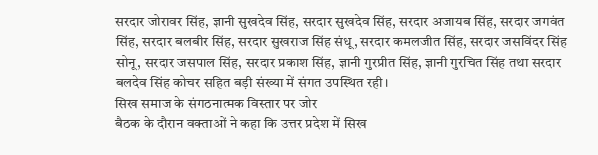सरदार जोरावर सिंह, ज्ञानी सुखदेव सिंह, सरदार सुखदेव सिंह, सरदार अजायब सिंह, सरदार जगवंत सिंह, सरदार बलबीर सिंह, सरदार सुखराज सिंह संधू, सरदार कमलजीत सिंह, सरदार जसविंदर सिंह सोनू, सरदार जसपाल सिंह, सरदार प्रकाश सिंह, ज्ञानी गुरप्रीत सिंह, ज्ञानी गुरचित सिंह तथा सरदार बलदेव सिंह कोचर सहित बड़ी संख्या में संगत उपस्थित रही।
सिख समाज के संगठनात्मक विस्तार पर जोर
बैठक के दौरान वक्ताओं ने कहा कि उत्तर प्रदेश में सिख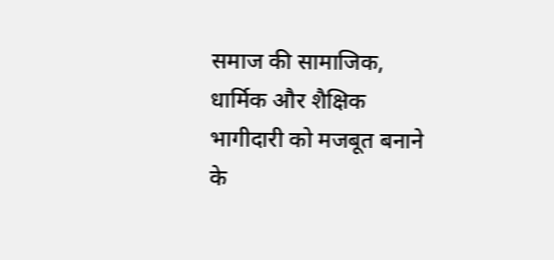समाज की सामाजिक, धार्मिक और शैक्षिक भागीदारी को मजबूत बनाने के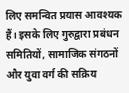लिए समन्वित प्रयास आवश्यक हैं। इसके लिए गुरुद्वारा प्रबंधन समितियों, सामाजिक संगठनों और युवा वर्ग की सक्रिय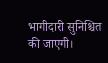भागीदारी सुनिश्चित की जाएगी।